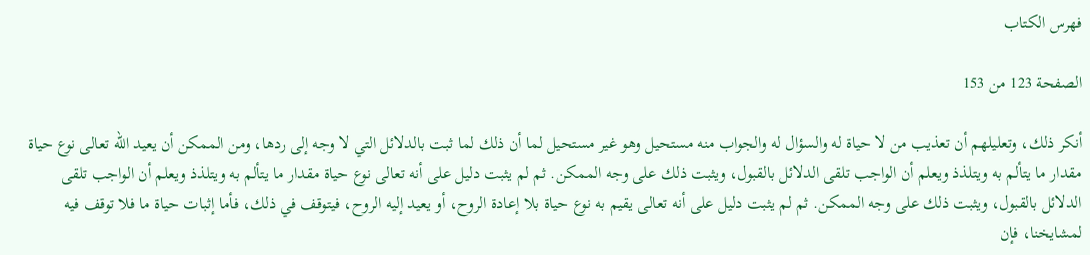فهرس الكتاب

الصفحة 123 من 153

أنكر ذلك، وتعليلهم أن تعذيب من لا حياة له والسؤال له والجواب منه مستحيل وهو غير مستحيل لما أن ذلك لما ثبت بالدلائل التي لا وجه إلى ردها، ومن الممكن أن يعيد الله تعالى نوع حياة مقدار ما يتألم به ويتلذذ ويعلم أن الواجب تلقى الدلائل بالقبول، ويثبت ذلك على وجه الممكن. ثم لم يثبت دليل على أنه تعالى نوع حياة مقدار ما يتألم به ويتلذذ ويعلم أن الواجب تلقى الدلائل بالقبول، ويثبت ذلك على وجه الممكن. ثم لم يثبت دليل على أنه تعالى يقيم به نوع حياة بلا إعادة الروح، أو يعيد إليه الروح، فيتوقف في ذلك، فأما إثبات حياة ما فلا توقف فيه لمشايخنا، فإن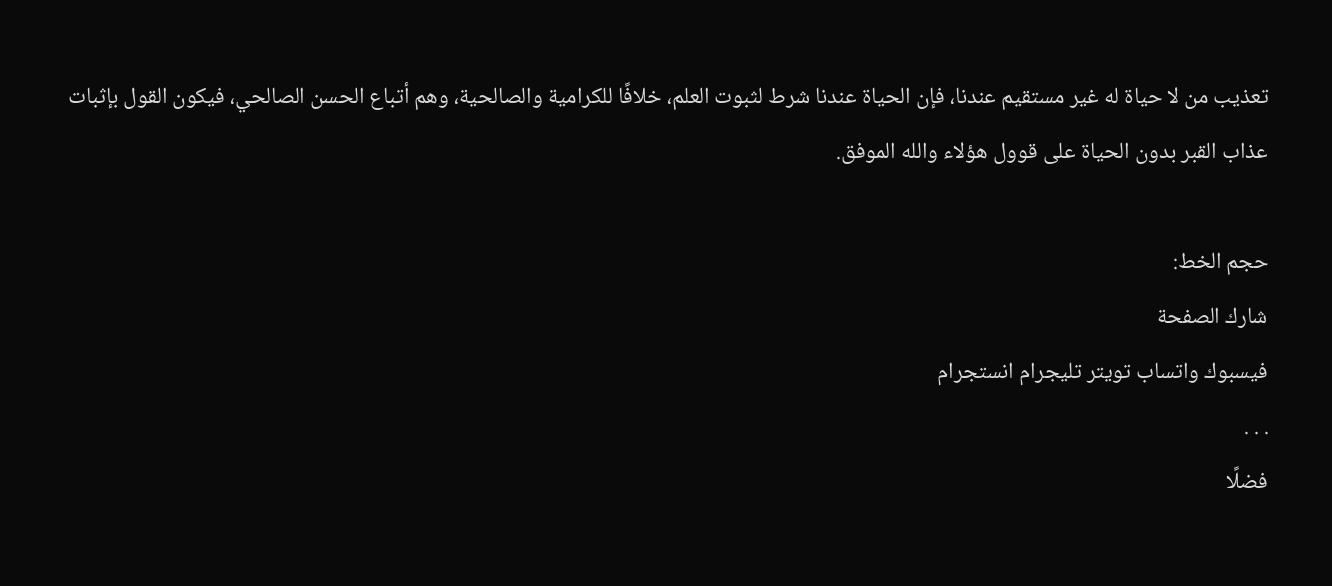تعذيب من لا حياة له غير مستقيم عندنا، فإن الحياة عندنا شرط لثبوت العلم، خلافًا للكرامية والصالحية، وهم أتباع الحسن الصالحي، فيكون القول بإثبات عذاب القبر بدون الحياة على قوول هؤلاء والله الموفق.

حجم الخط:
شارك الصفحة
فيسبوك واتساب تويتر تليجرام انستجرام
. . .
فضلًا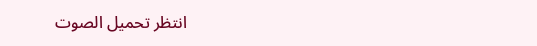انتظر تحميل الصوت